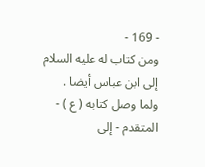- 169 -
ومن كتاب له عليه السلام
إلى ابن عباس أيضا .
ولما وصل كتابه ( ع ) - المتقدم - إلى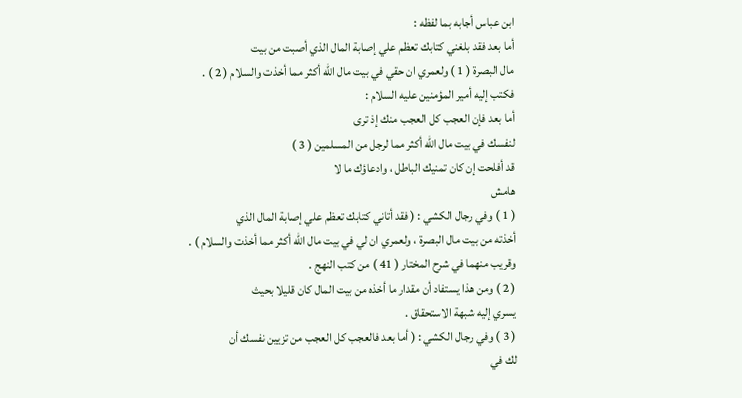ابن عباس أجابه بما لفظه :
أما بعد فقد بلغني كتابك تعظم علي إصابة المال الذي أصبت من بيت
مال البصرة ( 1 ) ولعمري ان حقي في بيت مال الله أكثر مما أخذت والسلام ( 2 ) .
فكتب إليه أمير المؤمنين عليه السلام :
أما بعد فإن العجب كل العجب منك إذ ترى
لنفسك في بيت مال الله أكثر مما لرجل من المسلمين ( 3 )
قد أفلحت إن كان تمنيك الباطل ، وادعاؤك ما لا
هامش
( 1 ) وفي رجال الكشي : ( فقد أتاني كتابك تعظم علي إصابة المال الذي
أخذته من بيت مال البصرة ، ولعمري ان لي في بيت مال الله أكثر مما أخذت والسلام ) . وقريب منهما في شرح المختار ( 41 ) من كتب النهج .
( 2 ) ومن هذا يستفاد أن مقدار ما أخذه من بيت المال كان قليلا بحيث
يسري إليه شبهة الاستحقاق .
( 3 ) وفي رجال الكشي : ( أما بعد فالعجب كل العجب من تزيين نفسك أن
لك في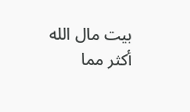بيت مال الله أكثر مما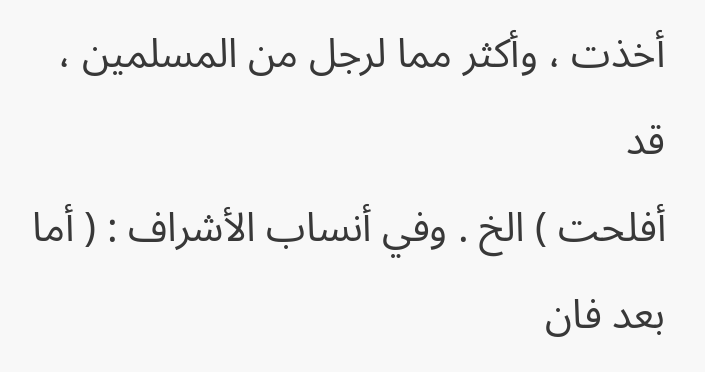أخذت ، وأكثر مما لرجل من المسلمين ، قد
أفلحت ) الخ . وفي أنساب الأشراف : ( أما بعد فان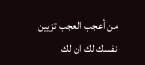من أعجب العجب تزيين
نفسك لك ان لك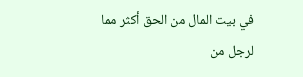في بيت المال من الحق أكثر مما لرجل من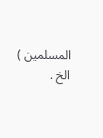المسلمين ) الخ .